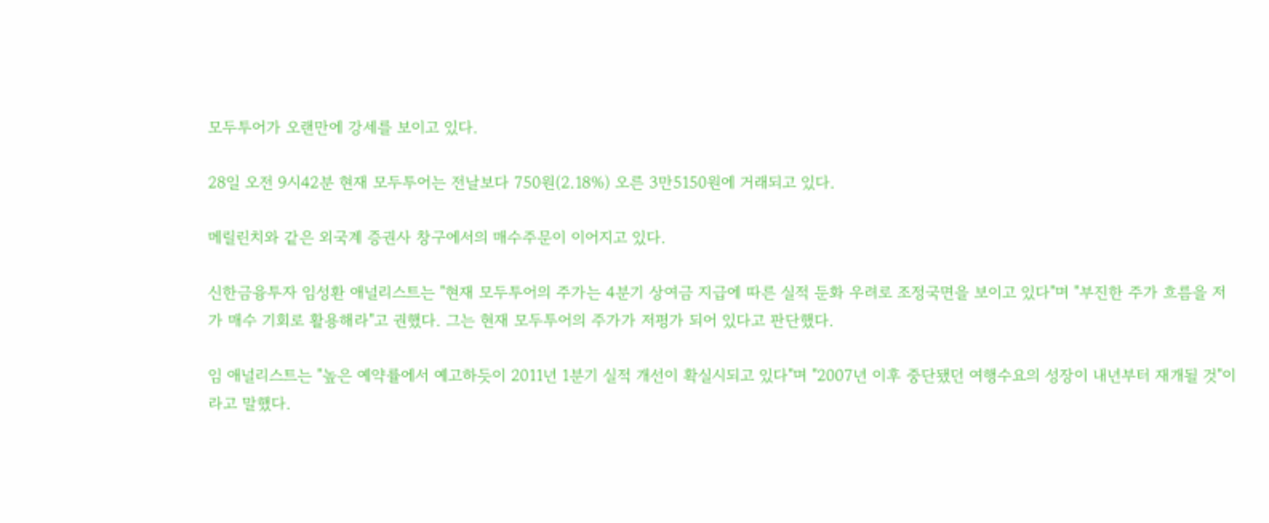모두투어가 오랜만에 강세를 보이고 있다.

28일 오전 9시42분 현재 모두투어는 전날보다 750원(2.18%) 오른 3만5150원에 거래되고 있다.

메릴린치와 같은 외국계 증권사 창구에서의 매수주문이 이어지고 있다.

신한금융투자 임성환 애널리스트는 "현재 모두투어의 주가는 4분기 상여금 지급에 따른 실적 둔화 우려로 조정국면을 보이고 있다"며 "부진한 주가 흐름을 저가 매수 기회로 활용해라"고 권했다. 그는 현재 모두투어의 주가가 저평가 되어 있다고 판단했다.

임 애널리스트는 "높은 예약률에서 예고하듯이 2011년 1분기 실적 개선이 확실시되고 있다"며 "2007년 이후 중단됐던 여행수요의 성장이 내년부터 재개될 것"이라고 말했다.